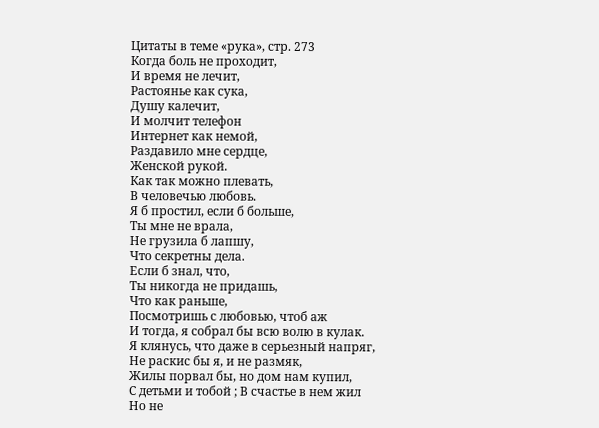Цитаты в теме «рука», стр. 273
Когда боль не проходит,
И время не лечит,
Растоянье как сука,
Душу калечит,
И молчит телефон
Интернет как немой,
Раздавило мне сердце,
Женской рукой.
Как так можно плевать,
В человечью любовь.
Я б простил, если б больше,
Ты мне не врала,
Не грузила б лапшу,
Что секретны дела.
Если б знал, что,
Ты никогда не придашь,
Что как раньше,
Посмотришь с любовью, чтоб аж
И тогда, я собрал бы всю волю в кулак.
Я клянусь, что даже в серьезный напряг,
Не раскис бы я, и не размяк,
Жилы порвал бы, но дом нам купил,
С детьми и тобой ; В счастье в нем жил
Но не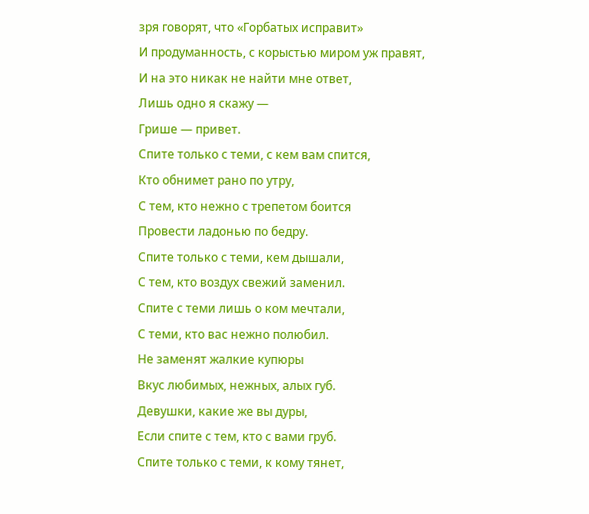зря говорят, что «Горбатых исправит»
И продуманность, с корыстью миром уж правят,
И на это никак не найти мне ответ,
Лишь одно я скажу —
Грише — привет.
Спите только с теми, с кем вам спится,
Кто обнимет рано по утру,
С тем, кто нежно с трепетом боится
Провести ладонью по бедру.
Спите только с теми, кем дышали,
С тем, кто воздух свежий заменил.
Спите с теми лишь о ком мечтали,
С теми, кто вас нежно полюбил.
Не заменят жалкие купюры
Вкус любимых, нежных, алых губ.
Девушки, какие же вы дуры,
Если спите с тем, кто с вами груб.
Спите только с теми, к кому тянет,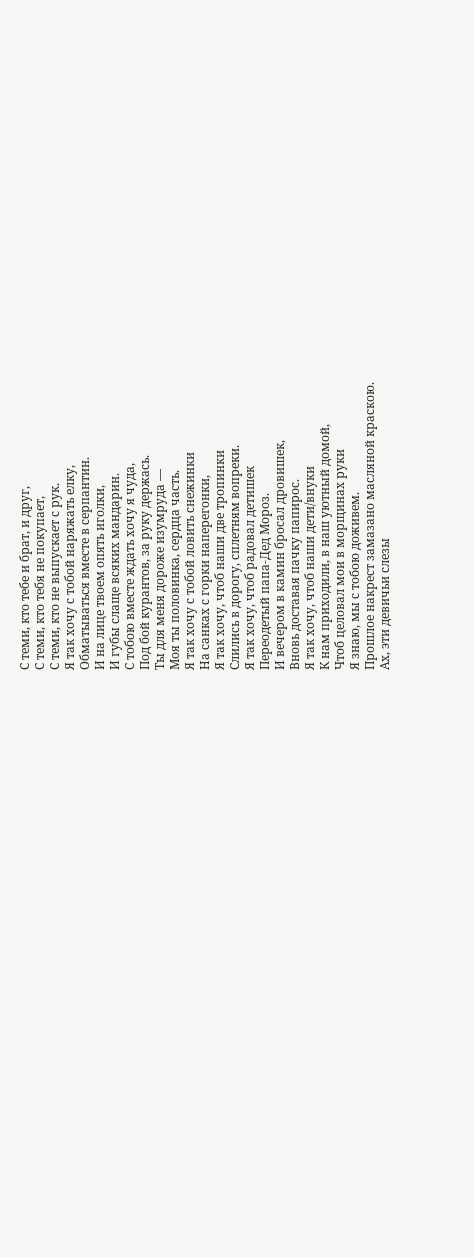С теми, кто тебе и брат, и друг,
С теми, кто тебя не покупает,
С теми, кто не выпускает с рук.
Я так хочу с тобой наряжать елку,
Обматываться вместе в серпантин.
И на лице твоем опять иголки,
И губы слаще всяких мандарин.
С тобою вместе ждать хочу я чуда,
Под бой курантов, за руку держась.
Ты для меня дороже изумруда —
Моя ты половинка, сердца часть.
Я так хочу с тобой ловить снежинки
На санках с горки наперегонки,
Я так хочу, чтоб наши две тропинки
Слились в дорогу, сплетням вопреки.
Я так хочу, чтоб радовал детишек
Переодетый папа-Дед Мороз.
И вечером в камин бросал дровишек,
Вновь доставая пачку папирос.
Я так хочу, чтоб наши дети/внуки
К нам приходили, в наш уютный домой,
Чтоб целовал мои в морщинах руки
Я знаю, мы с тобою доживем.
Прошлое накрест замазано масляной краскою.
Ах, эти девичьи слезы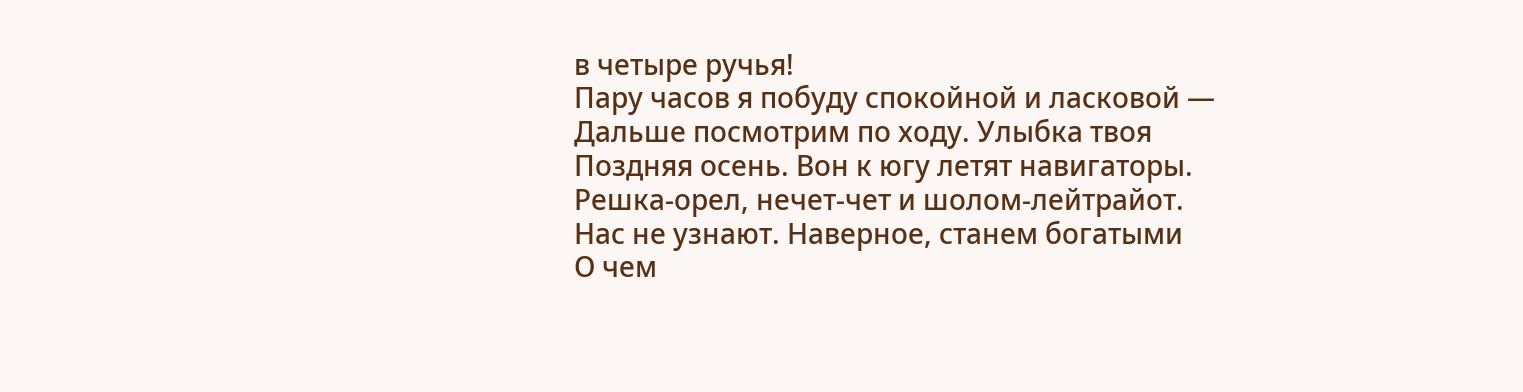в четыре ручья!
Пару часов я побуду спокойной и ласковой —
Дальше посмотрим по ходу. Улыбка твоя
Поздняя осень. Вон к югу летят навигаторы.
Решка-орел, нечет-чет и шолом-лейтрайот.
Нас не узнают. Наверное, станем богатыми
О чем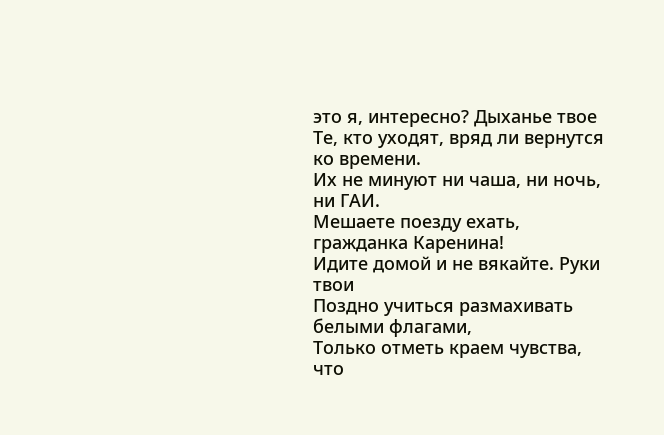это я, интересно? Дыханье твое
Те, кто уходят, вряд ли вернутся ко времени.
Их не минуют ни чаша, ни ночь, ни ГАИ.
Мешаете поезду ехать, гражданка Каренина!
Идите домой и не вякайте. Руки твои
Поздно учиться размахивать белыми флагами,
Только отметь краем чувства, что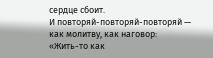сердце сбоит.
И повторяй-повторяй-повторяй — как молитву, как наговор:
«Жить-то как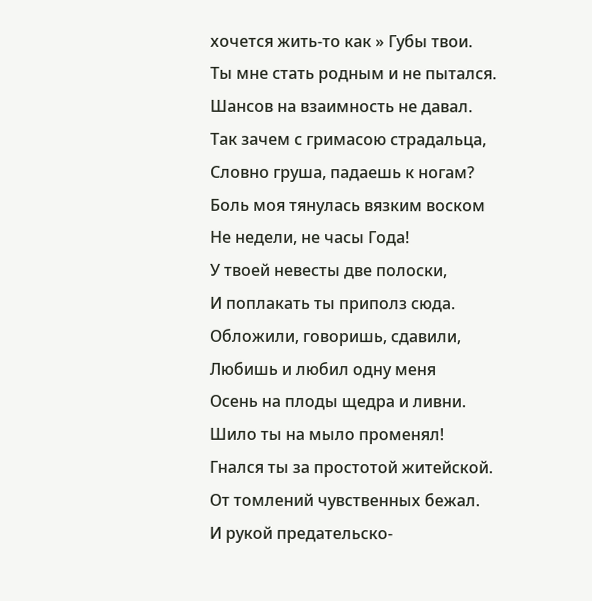хочется жить-то как » Губы твои.
Ты мне стать родным и не пытался.
Шансов на взаимность не давал.
Так зачем с гримасою страдальца,
Словно груша, падаешь к ногам?
Боль моя тянулась вязким воском
Не недели, не часы Года!
У твоей невесты две полоски,
И поплакать ты приполз сюда.
Обложили, говоришь, сдавили,
Любишь и любил одну меня
Осень на плоды щедра и ливни.
Шило ты на мыло променял!
Гнался ты за простотой житейской.
От томлений чувственных бежал.
И рукой предательско-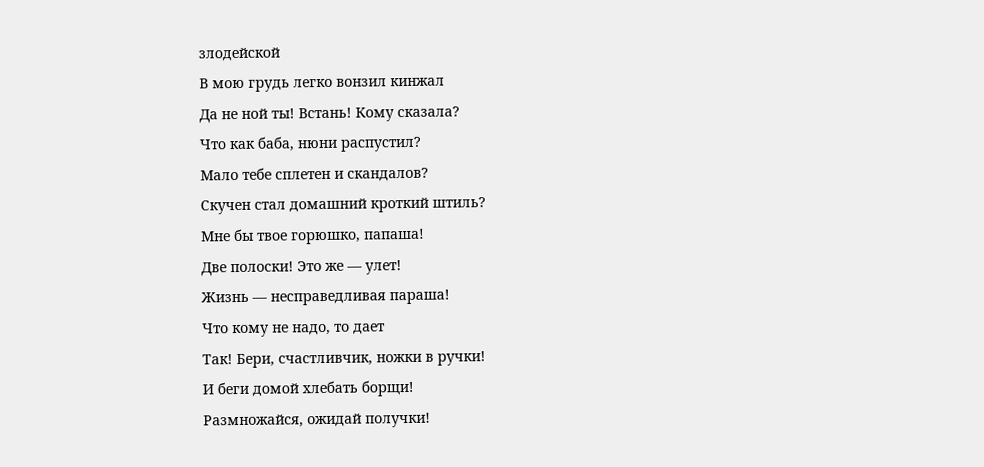злодейской
В мою грудь легко вонзил кинжал
Да не ной ты! Встань! Кому сказала?
Что как баба, нюни распустил?
Мало тебе сплетен и скандалов?
Скучен стал домашний кроткий штиль?
Мне бы твое горюшко, папаша!
Две полоски! Это же — улет!
Жизнь — несправедливая параша!
Что кому не надо, то дает
Так! Бери, счастливчик, ножки в ручки!
И беги домой хлебать борщи!
Размножайся, ожидай получки!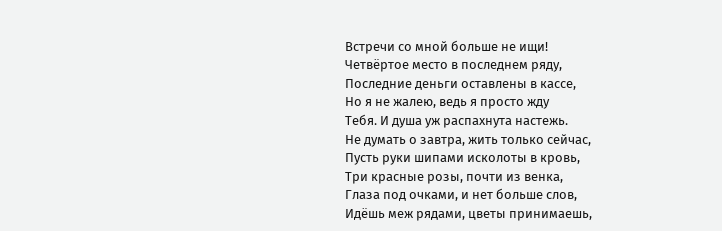Встречи со мной больше не ищи!
Четвёртое место в последнем ряду,
Последние деньги оставлены в кассе,
Но я не жалею, ведь я просто жду
Тебя. И душа уж распахнута настежь.
Не думать о завтра, жить только сейчас,
Пусть руки шипами исколоты в кровь,
Три красные розы, почти из венка,
Глаза под очками, и нет больше слов,
Идёшь меж рядами, цветы принимаешь,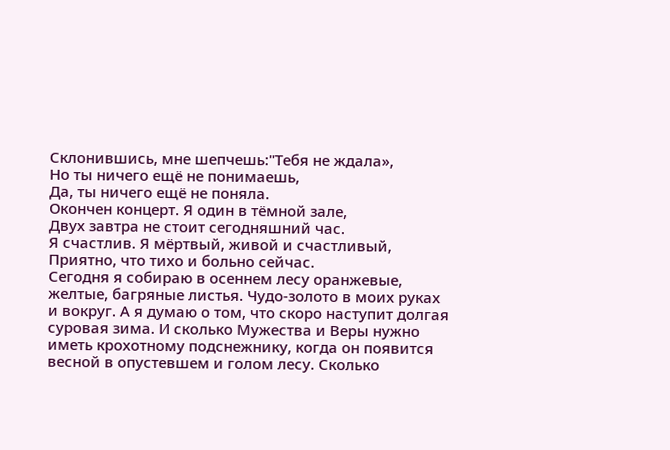Склонившись, мне шепчешь:"Тебя не ждала»,
Но ты ничего ещё не понимаешь,
Да, ты ничего ещё не поняла.
Окончен концерт. Я один в тёмной зале,
Двух завтра не стоит сегодняшний час.
Я счастлив. Я мёртвый, живой и счастливый,
Приятно, что тихо и больно сейчас.
Сегодня я собираю в осеннем лесу оранжевые, желтые, багряные листья. Чудо-золото в моих руках и вокруг. А я думаю о том, что скоро наступит долгая суровая зима. И сколько Мужества и Веры нужно иметь крохотному подснежнику, когда он появится весной в опустевшем и голом лесу. Сколько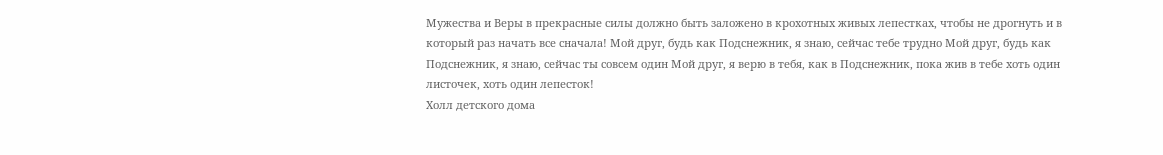Мужества и Веры в прекрасные силы должно быть заложено в крохотных живых лепестках, чтобы не дрогнуть и в который раз начать все сначала! Мой друг, будь как Подснежник, я знаю, сейчас тебе трудно Мой друг, будь как Подснежник, я знаю, сейчас ты совсем один Мой друг, я верю в тебя, как в Подснежник, пока жив в тебе хоть один листочек, хоть один лепесток!
Холл детского дома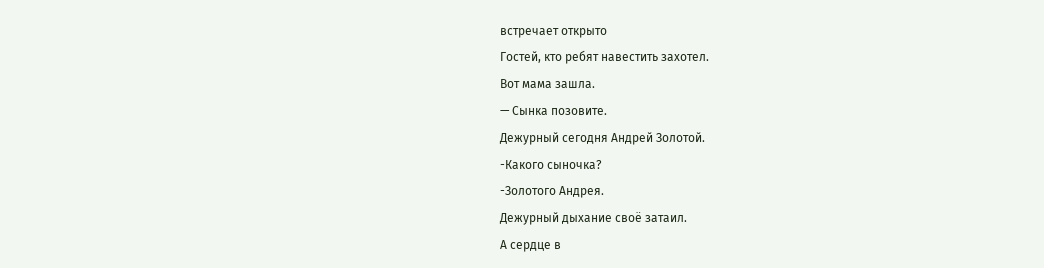встречает открыто
Гостей, кто ребят навестить захотел.
Вот мама зашла.
— Сынка позовите.
Дежурный сегодня Андрей Золотой.
-Какого сыночка?
-Золотого Андрея.
Дежурный дыхание своё затаил.
А сердце в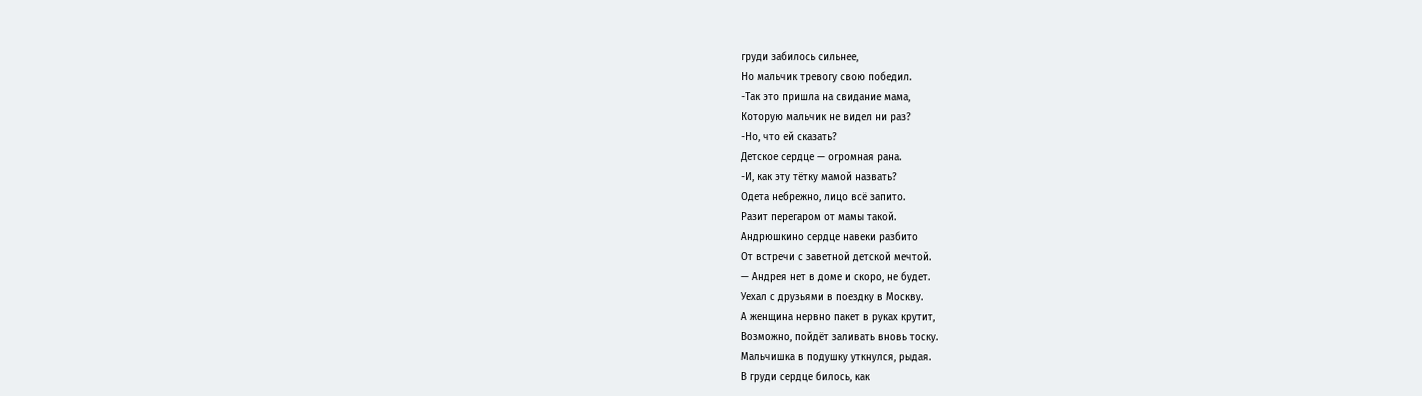груди забилось сильнее,
Но мальчик тревогу свою победил.
-Так это пришла на свидание мама,
Которую мальчик не видел ни раз?
-Но, что ей сказать?
Детское сердце — огромная рана.
-И, как эту тётку мамой назвать?
Одета небрежно, лицо всё запито.
Разит перегаром от мамы такой.
Андрюшкино сердце навеки разбито
От встречи с заветной детской мечтой.
— Андрея нет в доме и скоро, не будет.
Уехал с друзьями в поездку в Москву.
А женщина нервно пакет в руках крутит,
Возможно, пойдёт заливать вновь тоску.
Мальчишка в подушку уткнулся, рыдая.
В груди сердце билось, как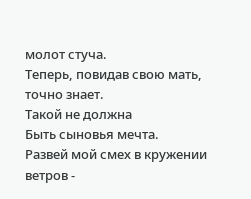молот стуча.
Теперь, повидав свою мать, точно знает.
Такой не должна
Быть сыновья мечта.
Развей мой смех в кружении ветров -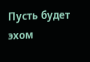Пусть будет эхом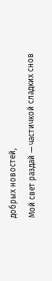добрых новостей,
Мой свет раздай — частичкой сладких снов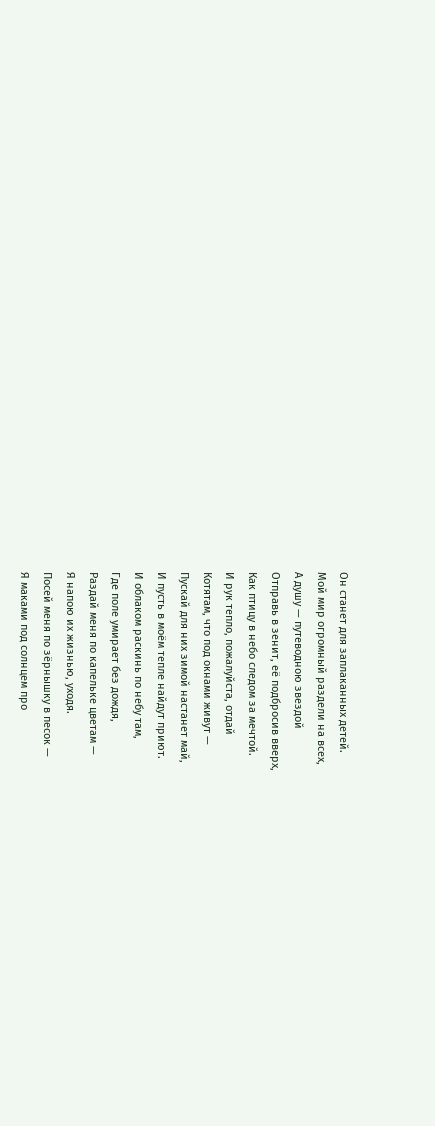Он станет для заплаканных детей.
Мой мир огромный раздели на всех,
А душу — путеводною звездой
Отправь в зенит, её подбросив вверх,
Как птицу в небо следом за мечтой.
И рук тепло, пожалуйста, отдай
Котятам, что под окнами живут —
Пускай для них зимой настанет май,
И пусть в моём тепле найдут приют.
И облаком раскинь по небу там,
Где поле умирает без дождя,
Раздай меня по капельке цветам —
Я напою их жизнью, уходя.
Посей меня по зёрнышку в песок —
Я маками под солнцем про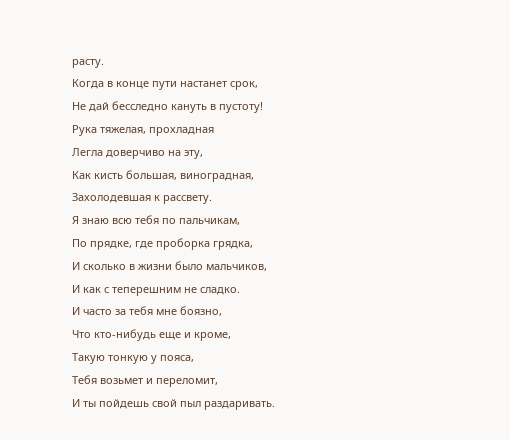расту.
Когда в конце пути настанет срок,
Не дай бесследно кануть в пустоту!
Рука тяжелая, прохладная
Легла доверчиво на эту,
Как кисть большая, виноградная,
Захолодевшая к рассвету.
Я знаю всю тебя по пальчикам,
По прядке, где проборка грядка,
И сколько в жизни было мальчиков,
И как с теперешним не сладко.
И часто за тебя мне боязно,
Что кто-нибудь еще и кроме,
Такую тонкую у пояса,
Тебя возьмет и переломит,
И ты пойдешь свой пыл раздаривать.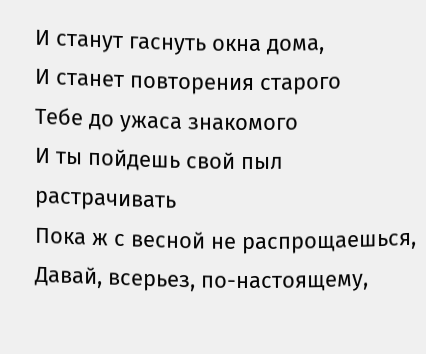И станут гаснуть окна дома,
И станет повторения старого
Тебе до ужаса знакомого
И ты пойдешь свой пыл растрачивать
Пока ж с весной не распрощаешься,
Давай, всерьез, по-настоящему,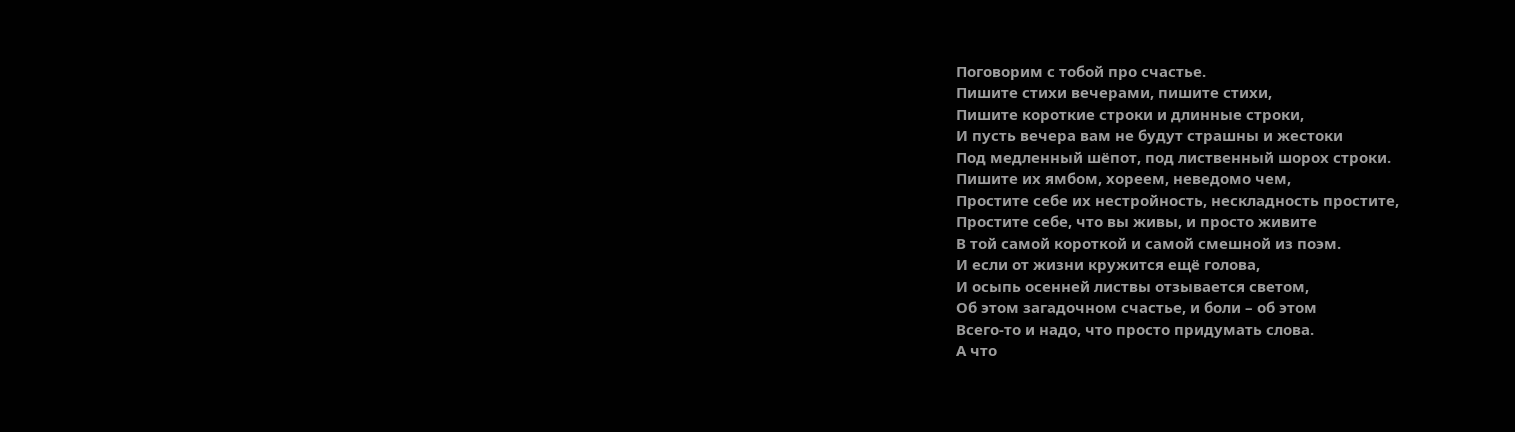Поговорим с тобой про счастье.
Пишите стихи вечерами, пишите стихи,
Пишите короткие строки и длинные строки,
И пусть вечера вам не будут страшны и жестоки
Под медленный шёпот, под лиственный шорох строки.
Пишите их ямбом, хореем, неведомо чем,
Простите себе их нестройность, нескладность простите,
Простите себе, что вы живы, и просто живите
В той самой короткой и самой смешной из поэм.
И если от жизни кружится ещё голова,
И осыпь осенней листвы отзывается светом,
Об этом загадочном счастье, и боли – об этом
Всего-то и надо, что просто придумать слова.
А что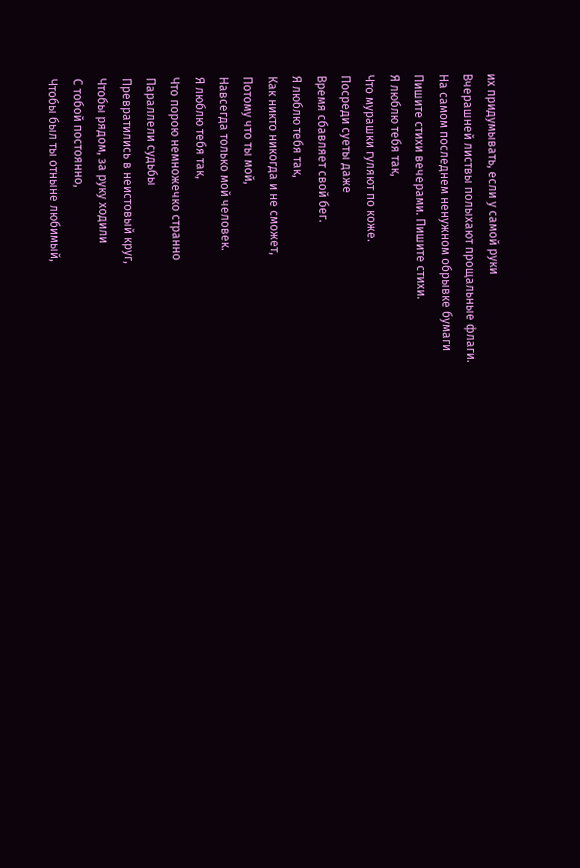их придумывать, если у самой руки
Вчерашней листвы полыхают прощальные флаги.
На самом последнем ненужном обрывке бумаги
Пишите стихи вечерами. Пишите стихи.
Я люблю тебя так,
Что мурашки гуляют по коже.
Посреди суеты даже
Время сбавляет свой бег.
Я люблю тебя так,
Как никто никогда и не сможет,
Потому что ты мой,
Навсегда только мой человек.
Я люблю тебя так,
Что порою немножечко странно
Параллели судьбы
Превратились в неистовый круг,
Чтобы рядом, за руку ходили
С тобой постоянно,
Чтобы был ты отныне любимый,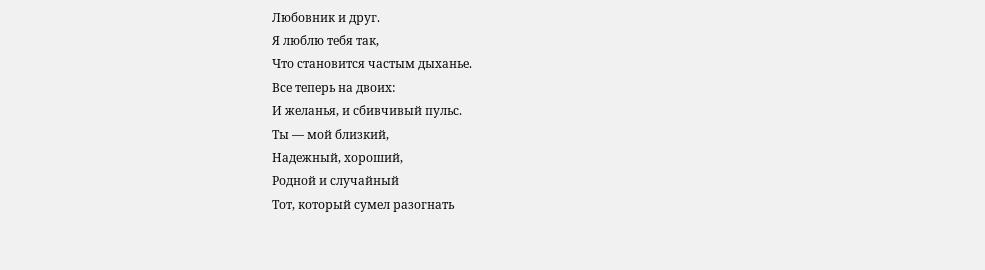Любовник и друг.
Я люблю тебя так,
Что становится частым дыханье.
Все теперь на двоих:
И желанья, и сбивчивый пульс.
Ты — мой близкий,
Надежный, хороший,
Родной и случайный
Тот, который сумел разогнать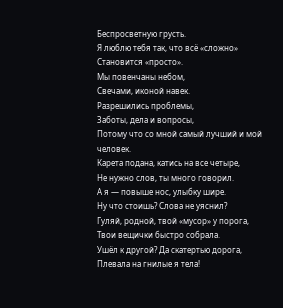Беспросветную грусть.
Я люблю тебя так, что всё «сложно»
Становится «просто».
Мы повенчаны небом,
Свечами, иконой навек.
Разрешились проблемы,
Заботы, дела и вопросы,
Потому что со мной самый лучший и мой человек.
Карета подана, катись на все четыре,
Не нужно слов, ты много говорил.
А я — повыше нос, улыбку шире.
Ну что стоишь? Слова не уяснил?
Гуляй, родной, твой «мусор» у порога,
Твои вещички быстро собрала.
Ушёл к другой? Да скатертью дорога,
Плевала на гнилые я тела!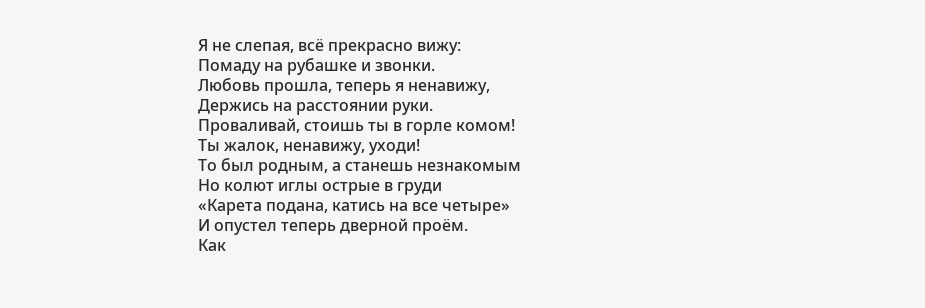Я не слепая, всё прекрасно вижу:
Помаду на рубашке и звонки.
Любовь прошла, теперь я ненавижу,
Держись на расстоянии руки.
Проваливай, стоишь ты в горле комом!
Ты жалок, ненавижу, уходи!
То был родным, а станешь незнакомым
Но колют иглы острые в груди
«Карета подана, катись на все четыре»
И опустел теперь дверной проём.
Как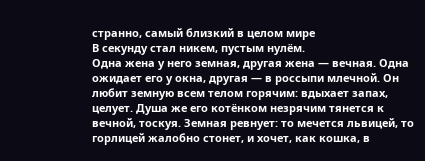странно, самый близкий в целом мире
В секунду стал никем, пустым нулём.
Одна жена у него земная, другая жена — вечная. Одна ожидает его у окна, другая — в россыпи млечной. Он любит земную всем телом горячим: вдыхает запах, целует. Душа же его котёнком незрячим тянется к вечной, тоскуя. Земная ревнует: то мечется львицей, то горлицей жалобно стонет, и хочет, как кошка, в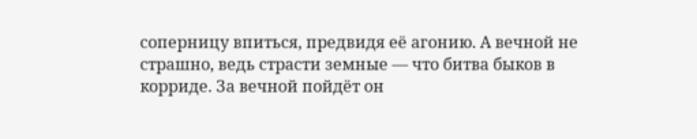соперницу впиться, предвидя её агонию. А вечной не страшно, ведь страсти земные — что битва быков в корриде. За вечной пойдёт он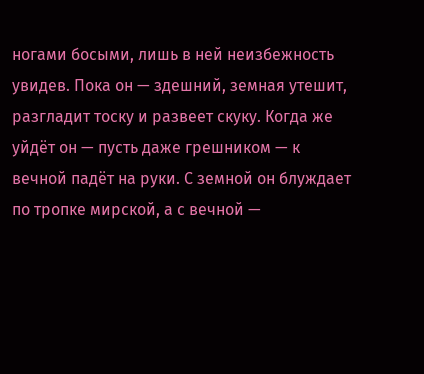ногами босыми, лишь в ней неизбежность увидев. Пока он — здешний, земная утешит, разгладит тоску и развеет скуку. Когда же уйдёт он — пусть даже грешником — к вечной падёт на руки. С земной он блуждает по тропке мирской, а с вечной —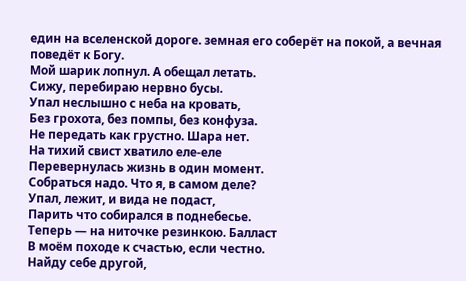един на вселенской дороге. земная его соберёт на покой, а вечная поведёт к Богу.
Мой шарик лопнул. А обещал летать.
Сижу, перебираю нервно бусы.
Упал неслышно с неба на кровать,
Без грохота, без помпы, без конфуза.
Не передать как грустно. Шара нет.
На тихий свист хватило еле-еле
Перевернулась жизнь в один момент.
Собраться надо. Что я, в самом деле?
Упал, лежит, и вида не подаст,
Парить что собирался в поднебесье.
Теперь — на ниточке резинкою. Балласт
В моём походе к счастью, если честно.
Найду себе другой,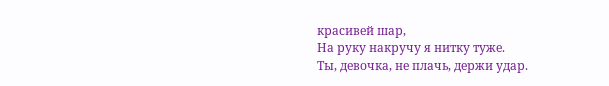красивей шар,
На руку накручу я нитку туже.
Ты, девочка, не плачь, держи удар.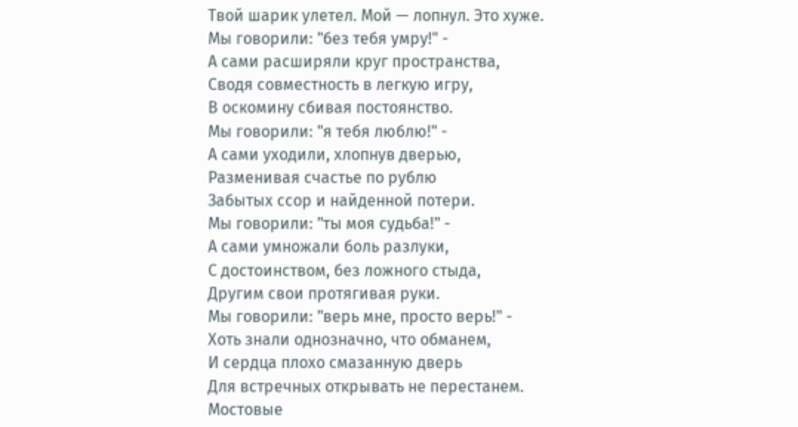Твой шарик улетел. Мой — лопнул. Это хуже.
Мы говорили: "без тебя умру!" -
А сами расширяли круг пространства,
Сводя совместность в легкую игру,
В оскомину сбивая постоянство.
Мы говорили: "я тебя люблю!" -
А сами уходили, хлопнув дверью,
Разменивая счастье по рублю
Забытых ссор и найденной потери.
Мы говорили: "ты моя судьба!" -
А сами умножали боль разлуки,
С достоинством, без ложного стыда,
Другим свои протягивая руки.
Мы говорили: "верь мне, просто верь!" -
Хоть знали однозначно, что обманем,
И сердца плохо смазанную дверь
Для встречных открывать не перестанем.
Мостовые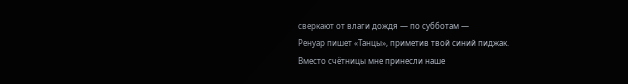сверкают от влаги дождя — по субботам —
Ренуар пишет «Танцы», приметив твой синий пиджак.
Вместо счётницы мне принесли наше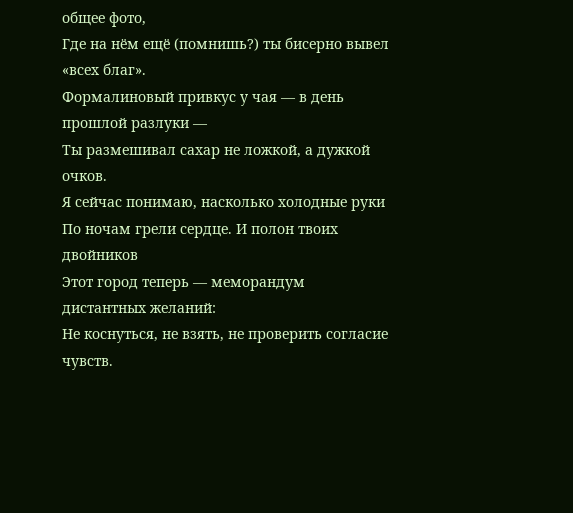общее фото,
Где на нём ещё (помнишь?) ты бисерно вывел «всех благ».
Формалиновый привкус у чая — в день прошлой разлуки —
Ты размешивал сахар не ложкой, а дужкой очков.
Я сейчас понимаю, насколько холодные руки
По ночам грели сердце. И полон твоих двойников
Этот город теперь — меморандум дистантных желаний:
Не коснуться, не взять, не проверить согласие чувств.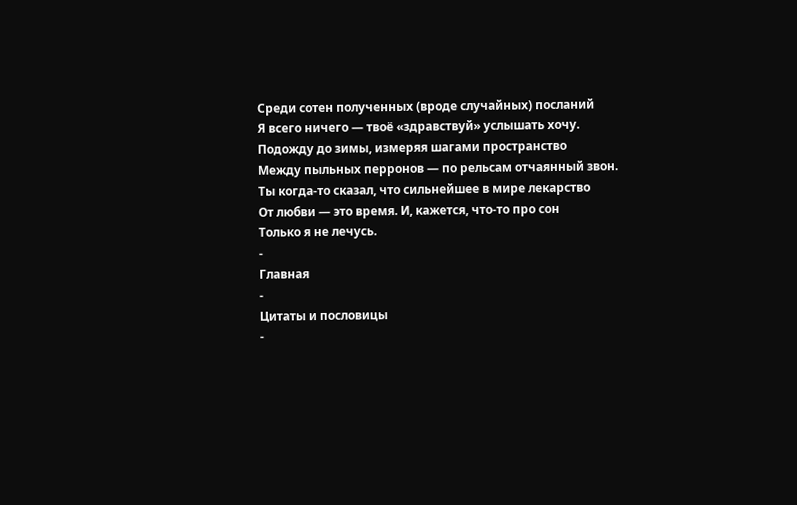Среди сотен полученных (вроде случайных) посланий
Я всего ничего — твоё «здравствуй» услышать хочу.
Подожду до зимы, измеряя шагами пространство
Между пыльных перронов — по рельсам отчаянный звон.
Ты когда-то сказал, что сильнейшее в мире лекарство
От любви — это время. И, кажется, что-то про сон
Только я не лечусь.
-
Главная
-
Цитаты и пословицы
-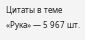Цитаты в теме «Рука» — 5 967 шт.